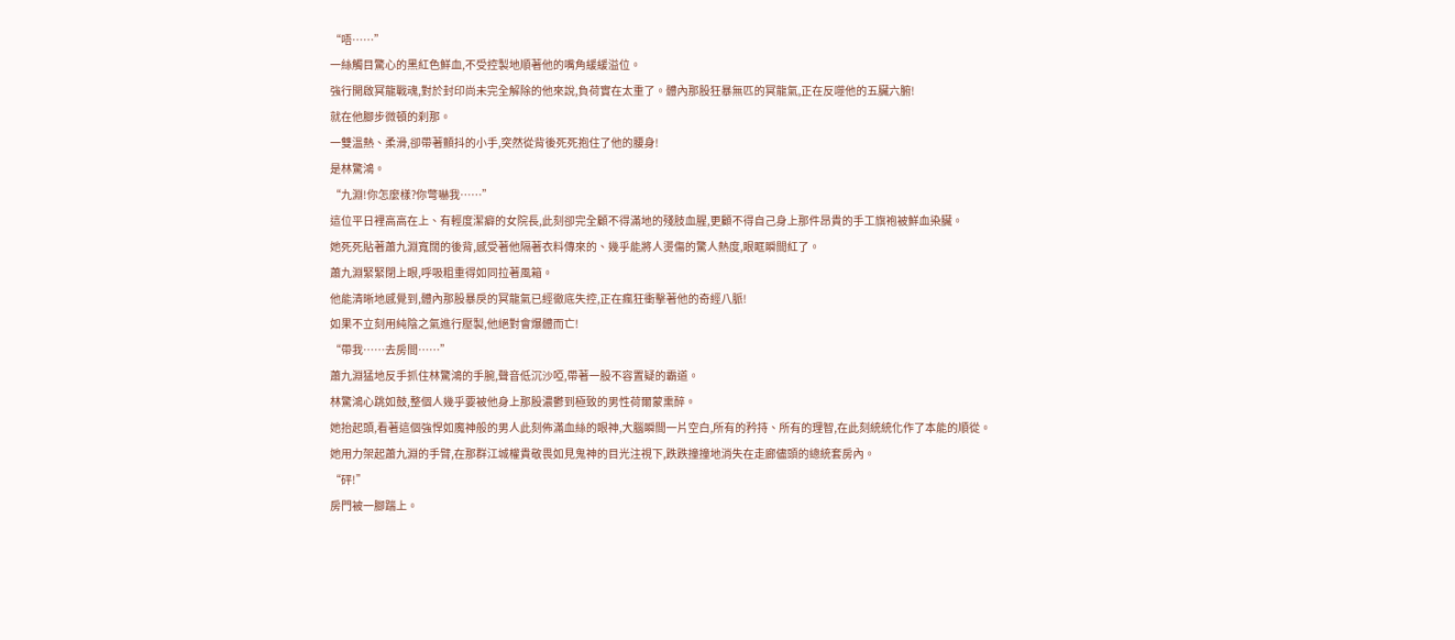“唔……”
一絲觸目驚心的黑紅色鮮血,不受控製地順著他的嘴角緩緩溢位。
強行開啟冥龍戰魂,對於封印尚未完全解除的他來說,負荷實在太重了。體內那股狂暴無匹的冥龍氣,正在反噬他的五臟六腑!
就在他腳步微頓的刹那。
一雙溫熱、柔滑,卻帶著顫抖的小手,突然從背後死死抱住了他的腰身!
是林驚鴻。
“九淵!你怎麼樣?你彆嚇我……”
這位平日裡高高在上、有輕度潔癖的女院長,此刻卻完全顧不得滿地的殘肢血腥,更顧不得自己身上那件昂貴的手工旗袍被鮮血染臟。
她死死貼著蕭九淵寬闊的後背,感受著他隔著衣料傳來的、幾乎能將人燙傷的驚人熱度,眼眶瞬間紅了。
蕭九淵緊緊閉上眼,呼吸粗重得如同拉著風箱。
他能清晰地感覺到,體內那股暴戾的冥龍氣已經徹底失控,正在瘋狂衝擊著他的奇經八脈!
如果不立刻用純陰之氣進行壓製,他絕對會爆體而亡!
“帶我……去房間……”
蕭九淵猛地反手抓住林驚鴻的手腕,聲音低沉沙啞,帶著一股不容置疑的霸道。
林驚鴻心跳如鼓,整個人幾乎要被他身上那股濃鬱到極致的男性荷爾蒙熏醉。
她抬起頭,看著這個強悍如魔神般的男人此刻佈滿血絲的眼神,大腦瞬間一片空白,所有的矜持、所有的理智,在此刻統統化作了本能的順從。
她用力架起蕭九淵的手臂,在那群江城權貴敬畏如見鬼神的目光注視下,跌跌撞撞地消失在走廊儘頭的總統套房內。
“砰!”
房門被一腳踹上。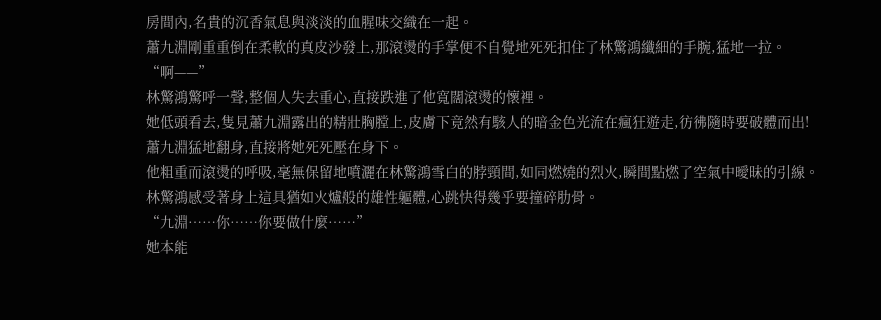房間內,名貴的沉香氣息與淡淡的血腥味交織在一起。
蕭九淵剛重重倒在柔軟的真皮沙發上,那滾燙的手掌便不自覺地死死扣住了林驚鴻纖細的手腕,猛地一拉。
“啊——”
林驚鴻驚呼一聲,整個人失去重心,直接跌進了他寬闊滾燙的懷裡。
她低頭看去,隻見蕭九淵露出的精壯胸膛上,皮膚下竟然有駭人的暗金色光流在瘋狂遊走,彷彿隨時要破體而出!
蕭九淵猛地翻身,直接將她死死壓在身下。
他粗重而滾燙的呼吸,毫無保留地噴灑在林驚鴻雪白的脖頸間,如同燃燒的烈火,瞬間點燃了空氣中曖昧的引線。
林驚鴻感受著身上這具猶如火爐般的雄性軀體,心跳快得幾乎要撞碎肋骨。
“九淵……你……你要做什麼……”
她本能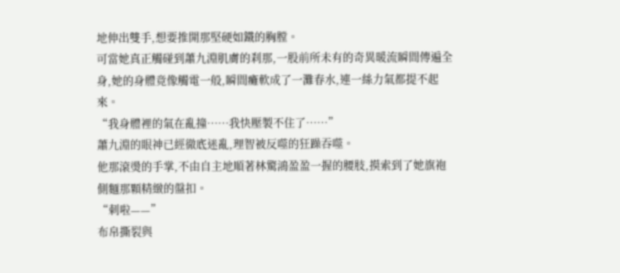地伸出雙手,想要推開那堅硬如鐵的胸膛。
可當她真正觸碰到蕭九淵肌膚的刹那,一股前所未有的奇異暖流瞬間傳遍全身,她的身體竟像觸電一般,瞬間癱軟成了一灘春水,連一絲力氣都提不起來。
“我身體裡的氣在亂撞……我快壓製不住了……”
蕭九淵的眼神已經徹底迷亂,理智被反噬的狂躁吞噬。
他那滾燙的手掌,不由自主地順著林驚鴻盈盈一握的腰肢,摸索到了她旗袍側麵那顆精緻的盤扣。
“刺啦——”
布帛撕裂與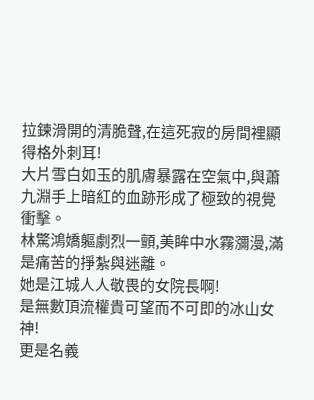拉鍊滑開的清脆聲,在這死寂的房間裡顯得格外刺耳!
大片雪白如玉的肌膚暴露在空氣中,與蕭九淵手上暗紅的血跡形成了極致的視覺衝擊。
林驚鴻嬌軀劇烈一顫,美眸中水霧瀰漫,滿是痛苦的掙紮與迷離。
她是江城人人敬畏的女院長啊!
是無數頂流權貴可望而不可即的冰山女神!
更是名義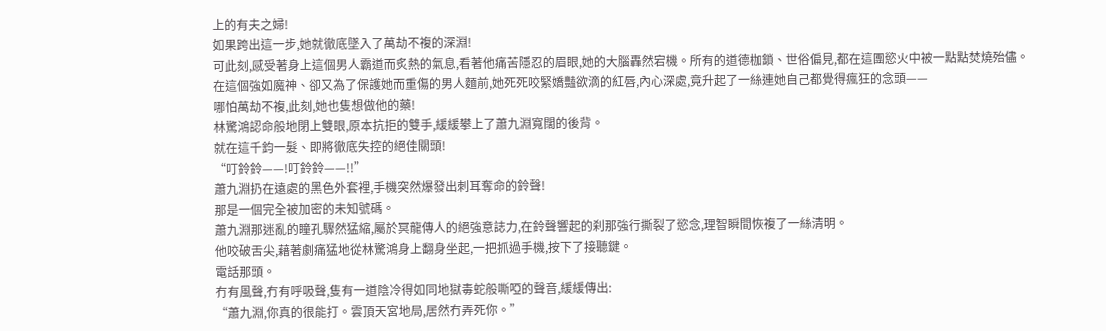上的有夫之婦!
如果跨出這一步,她就徹底墜入了萬劫不複的深淵!
可此刻,感受著身上這個男人霸道而炙熱的氣息,看著他痛苦隱忍的眉眼,她的大腦轟然宕機。所有的道德枷鎖、世俗偏見,都在這團慾火中被一點點焚燒殆儘。
在這個強如魔神、卻又為了保護她而重傷的男人麵前,她死死咬緊嬌豔欲滴的紅唇,內心深處,竟升起了一絲連她自己都覺得瘋狂的念頭——
哪怕萬劫不複,此刻,她也隻想做他的藥!
林驚鴻認命般地閉上雙眼,原本抗拒的雙手,緩緩攀上了蕭九淵寬闊的後背。
就在這千鈞一髮、即將徹底失控的絕佳關頭!
“叮鈴鈴——!叮鈴鈴——!!”
蕭九淵扔在遠處的黑色外套裡,手機突然爆發出刺耳奪命的鈴聲!
那是一個完全被加密的未知號碼。
蕭九淵那迷亂的瞳孔驟然猛縮,屬於冥龍傳人的絕強意誌力,在鈴聲響起的刹那強行撕裂了慾念,理智瞬間恢複了一絲清明。
他咬破舌尖,藉著劇痛猛地從林驚鴻身上翻身坐起,一把抓過手機,按下了接聽鍵。
電話那頭。
冇有風聲,冇有呼吸聲,隻有一道陰冷得如同地獄毒蛇般嘶啞的聲音,緩緩傳出:
“蕭九淵,你真的很能打。雲頂天宮地局,居然冇弄死你。”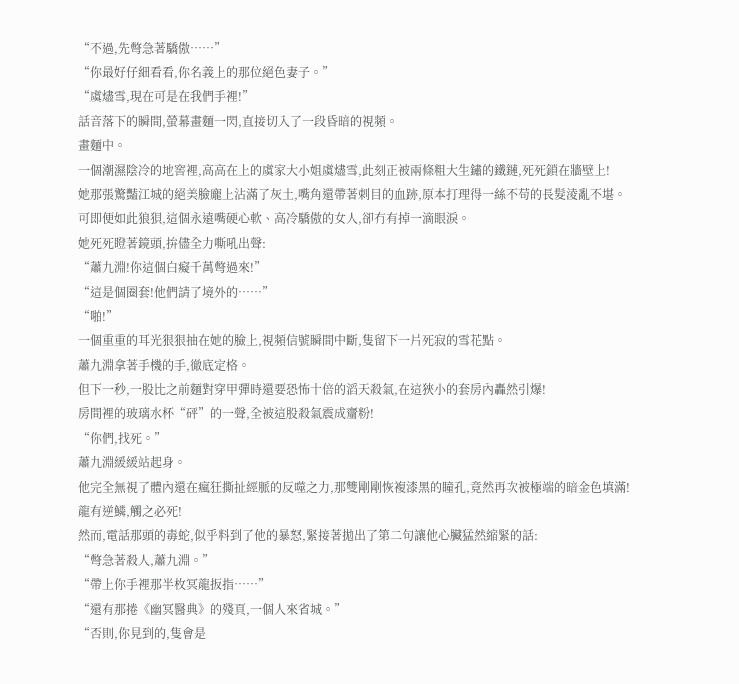“不過,先彆急著驕傲……”
“你最好仔細看看,你名義上的那位絕色妻子。”
“虞燼雪,現在可是在我們手裡!”
話音落下的瞬間,螢幕畫麵一閃,直接切入了一段昏暗的視頻。
畫麵中。
一個潮濕陰冷的地窖裡,高高在上的虞家大小姐虞燼雪,此刻正被兩條粗大生鏽的鐵鏈,死死鎖在牆壁上!
她那張驚豔江城的絕美臉龐上沾滿了灰土,嘴角還帶著刺目的血跡,原本打理得一絲不苟的長髮淩亂不堪。
可即便如此狼狽,這個永遠嘴硬心軟、高冷驕傲的女人,卻冇有掉一滴眼淚。
她死死瞪著鏡頭,拚儘全力嘶吼出聲:
“蕭九淵!你這個白癡千萬彆過來!”
“這是個圈套!他們請了境外的……”
“啪!”
一個重重的耳光狠狠抽在她的臉上,視頻信號瞬間中斷,隻留下一片死寂的雪花點。
蕭九淵拿著手機的手,徹底定格。
但下一秒,一股比之前麵對穿甲彈時還要恐怖十倍的滔天殺氣,在這狹小的套房內轟然引爆!
房間裡的玻璃水杯“砰”的一聲,全被這股殺氣震成齏粉!
“你們,找死。”
蕭九淵緩緩站起身。
他完全無視了體內還在瘋狂撕扯經脈的反噬之力,那雙剛剛恢複漆黑的瞳孔,竟然再次被極端的暗金色填滿!
龍有逆鱗,觸之必死!
然而,電話那頭的毒蛇,似乎料到了他的暴怒,緊接著拋出了第二句讓他心臟猛然縮緊的話:
“彆急著殺人,蕭九淵。”
“帶上你手裡那半枚冥龍扳指……”
“還有那捲《幽冥醫典》的殘頁,一個人來省城。”
“否則,你見到的,隻會是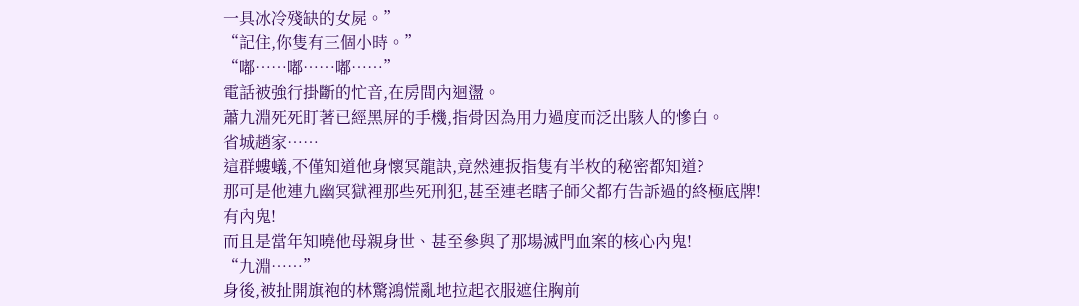一具冰冷殘缺的女屍。”
“記住,你隻有三個小時。”
“嘟……嘟……嘟……”
電話被強行掛斷的忙音,在房間內迴盪。
蕭九淵死死盯著已經黑屏的手機,指骨因為用力過度而泛出駭人的慘白。
省城趙家……
這群螻蟻,不僅知道他身懷冥龍訣,竟然連扳指隻有半枚的秘密都知道?
那可是他連九幽冥獄裡那些死刑犯,甚至連老瞎子師父都冇告訴過的終極底牌!
有內鬼!
而且是當年知曉他母親身世、甚至參與了那場滅門血案的核心內鬼!
“九淵……”
身後,被扯開旗袍的林驚鴻慌亂地拉起衣服遮住胸前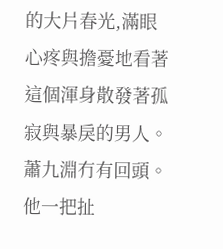的大片春光,滿眼心疼與擔憂地看著這個渾身散發著孤寂與暴戾的男人。
蕭九淵冇有回頭。
他一把扯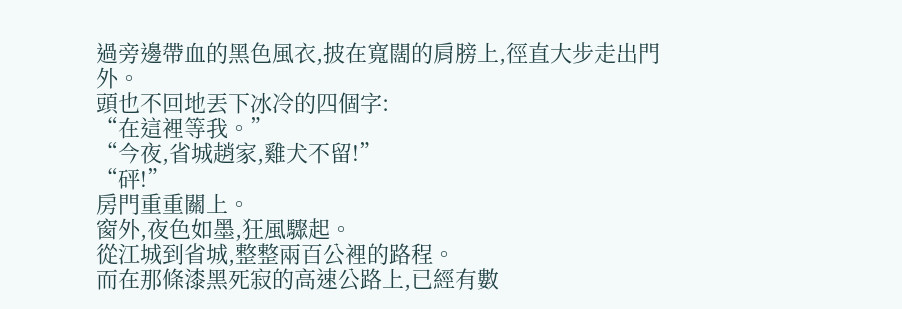過旁邊帶血的黑色風衣,披在寬闊的肩膀上,徑直大步走出門外。
頭也不回地丟下冰冷的四個字:
“在這裡等我。”
“今夜,省城趙家,雞犬不留!”
“砰!”
房門重重關上。
窗外,夜色如墨,狂風驟起。
從江城到省城,整整兩百公裡的路程。
而在那條漆黑死寂的高速公路上,已經有數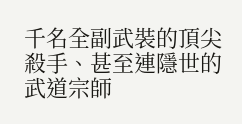千名全副武裝的頂尖殺手、甚至連隱世的武道宗師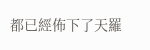都已經佈下了天羅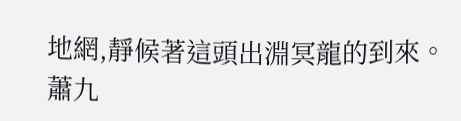地網,靜候著這頭出淵冥龍的到來。
蕭九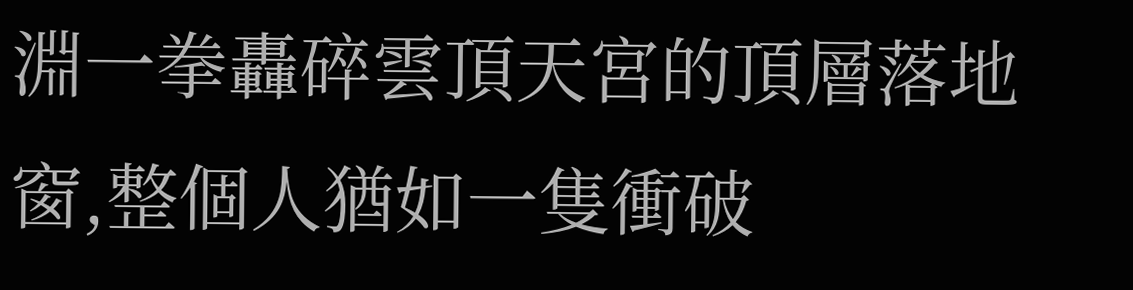淵一拳轟碎雲頂天宮的頂層落地窗,整個人猶如一隻衝破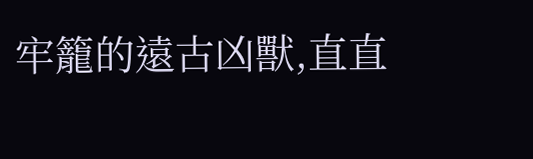牢籠的遠古凶獸,直直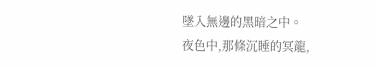墜入無邊的黑暗之中。
夜色中,那條沉睡的冥龍,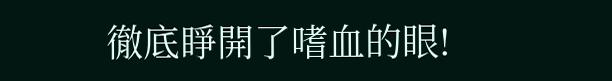徹底睜開了嗜血的眼!